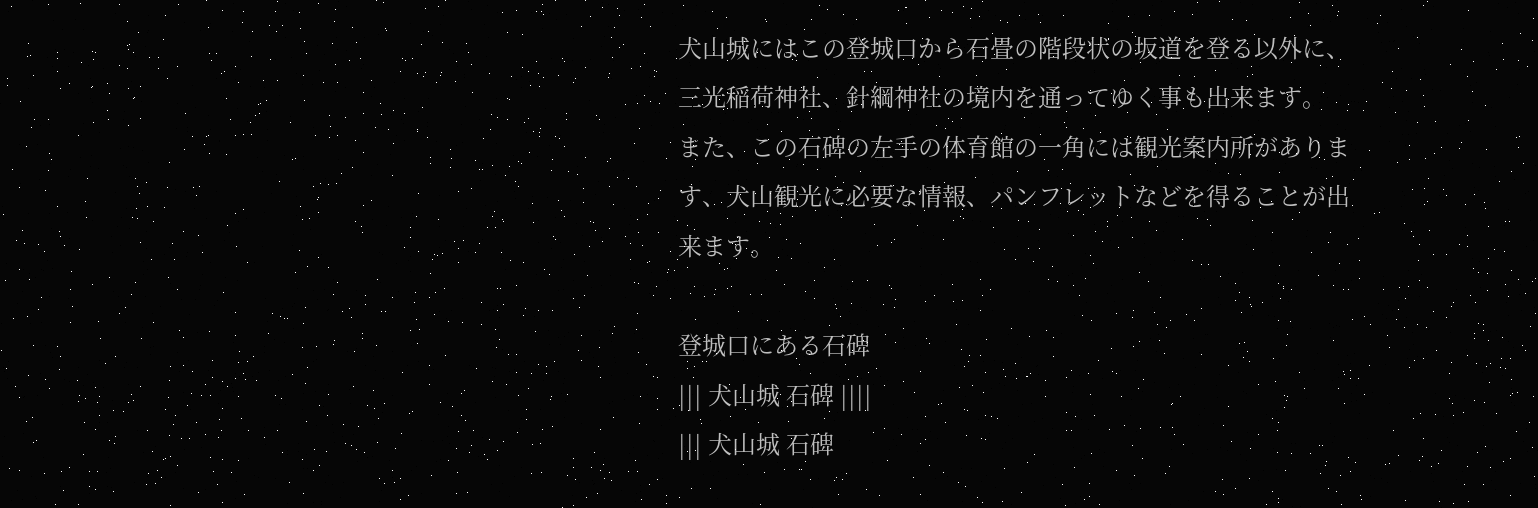犬山城にはこの登城口から石畳の階段状の坂道を登る以外に、三光稲荷神社、針綱神社の境内を通ってゆく事も出来ます。
また、この石碑の左手の体育館の一角には観光案内所があります、犬山観光に必要な情報、パンフレットなどを得ることが出来ます。

登城口にある石碑
||| 犬山城 石碑 ||||
||| 犬山城 石碑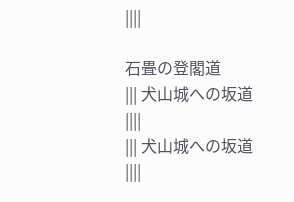||||

石畳の登閣道
||| 犬山城への坂道 ||||
||| 犬山城への坂道 ||||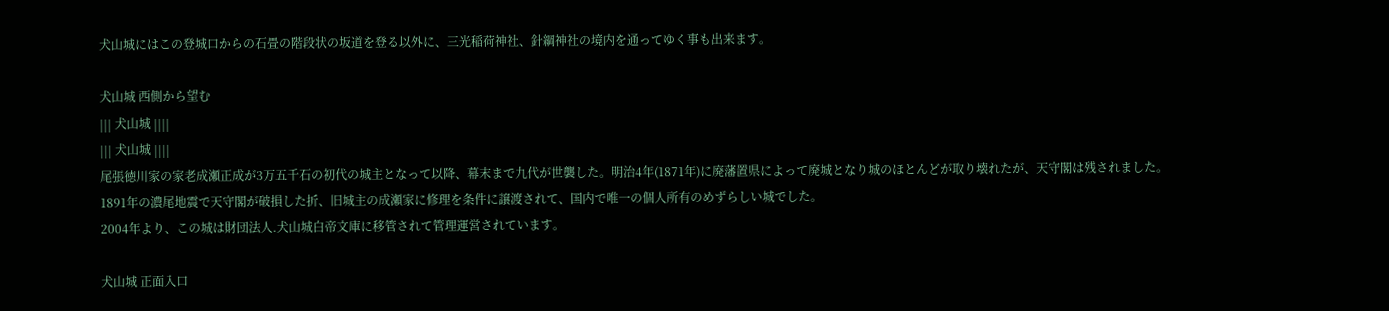犬山城にはこの登城口からの石畳の階段状の坂道を登る以外に、三光稲荷神社、針綱神社の境内を通ってゆく事も出来ます。

犬山城 西側から望む
||| 犬山城 ||||
||| 犬山城 ||||
尾張徳川家の家老成瀬正成が3万五千石の初代の城主となって以降、幕末まで九代が世襲した。明治4年(1871年)に廃藩置県によって廃城となり城のほとんどが取り壊れたが、天守閣は残されました。
1891年の濃尾地震で天守閣が破損した折、旧城主の成瀬家に修理を条件に譲渡されて、国内で唯一の個人所有のめずらしい城でした。
2004年より、この城は財団法人.犬山城白帝文庫に移管されて管理運営されています。

犬山城 正面入口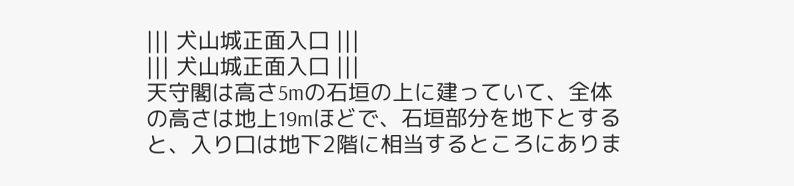||| 犬山城正面入口 |||
||| 犬山城正面入口 |||
天守閣は高さ5mの石垣の上に建っていて、全体の高さは地上19mほどで、石垣部分を地下とすると、入り口は地下2階に相当するところにありま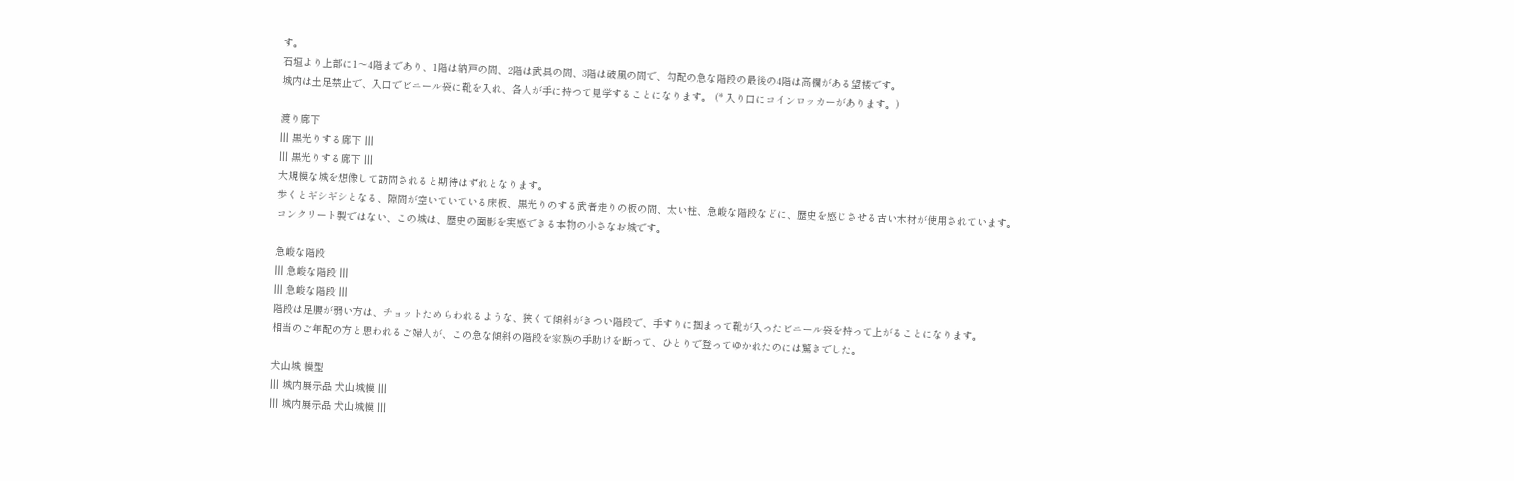す。
石垣より上部に1〜4階まであり、1階は納戸の間、2階は武具の間、3階は破風の間で、勾配の急な階段の最後の4階は高欄がある望楼です。
城内は土足禁止で、入口でビニール袋に靴を入れ、各人が手に持つて見学することになります。 (* 入り口にコインロッカーがあります。)

渡り廊下
||| 黒光りする廊下 |||
||| 黒光りする廊下 |||
大規模な城を想像して訪問されると期待はずれとなります。
歩くとギシギシとなる、隙間が空いていている床板、黒光りのする武者走りの板の間、太い柱、急峻な階段などに、歴史を感じさせる古い木材が使用されています。
コンクリート製ではない、この城は、歴史の面影を実感できる本物の小さなお城です。

急峻な階段
||| 急峻な階段 |||
||| 急峻な階段 |||
階段は足腰が弱い方は、チョットためらわれるような、狭くて傾斜がきつい階段で、手すりに掴まって靴が入ったビニール袋を持って上がることになります。
相当のご年配の方と思われるご婦人が、この急な傾斜の階段を家族の手助けを断って、ひとりで登ってゆかれたのには驚きでした。

犬山城 模型
||| 城内展示品 犬山城模 |||
||| 城内展示品 犬山城模 |||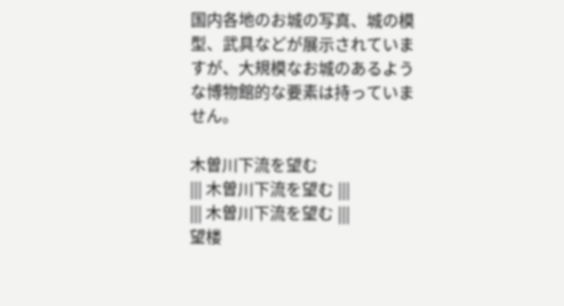国内各地のお城の写真、城の模型、武具などが展示されていますが、大規模なお城のあるような博物館的な要素は持っていません。

木曽川下流を望む
||| 木曽川下流を望む |||
||| 木曽川下流を望む |||
望楼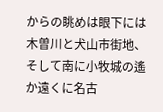からの眺めは眼下には木曽川と犬山市街地、そして南に小牧城の遙か遠くに名古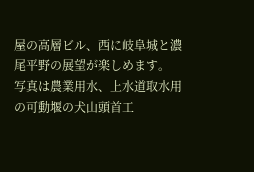屋の高層ビル、西に岐阜城と濃尾平野の展望が楽しめます。
写真は農業用水、上水道取水用の可動堰の犬山頭首工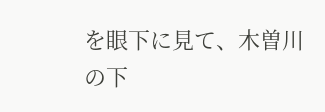を眼下に見て、木曽川の下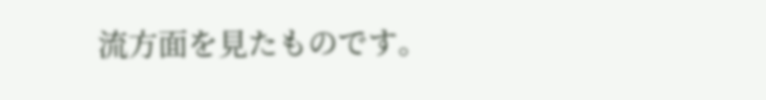流方面を見たものです。